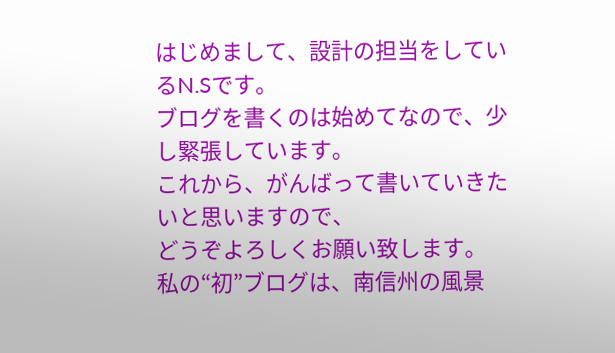はじめまして、設計の担当をしているN.Sです。
ブログを書くのは始めてなので、少し緊張しています。
これから、がんばって書いていきたいと思いますので、
どうぞよろしくお願い致します。
私の“初”ブログは、南信州の風景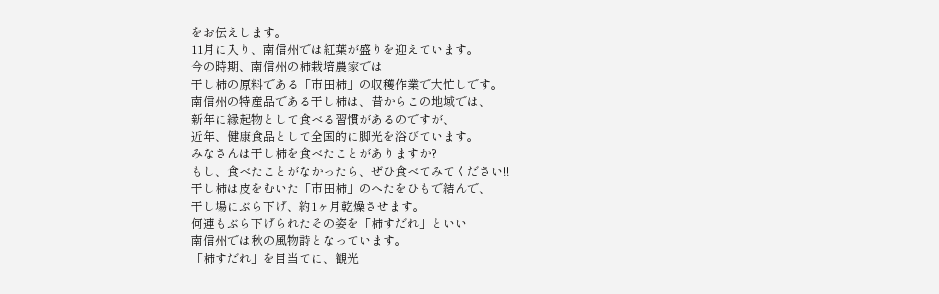をお伝えします。
11月に入り、南信州では紅葉が盛りを迎えています。
今の時期、南信州の柿栽培農家では
干し柿の原料である「市田柿」の収穫作業で大忙しです。
南信州の特産品である干し柿は、昔からこの地域では、
新年に縁起物として食べる習慣があるのですが、
近年、健康食品として全国的に脚光を浴びています。
みなさんは干し柿を食べたことがありますか?
もし、食べたことがなかったら、ぜひ食べてみてください!!
干し柿は皮をむいた「市田柿」のへたをひもで結んで、
干し場にぶら下げ、約1ヶ月乾燥させます。
何連もぶら下げられたその姿を「柿すだれ」といい
南信州では秋の風物詩となっています。
「柿すだれ」を目当てに、観光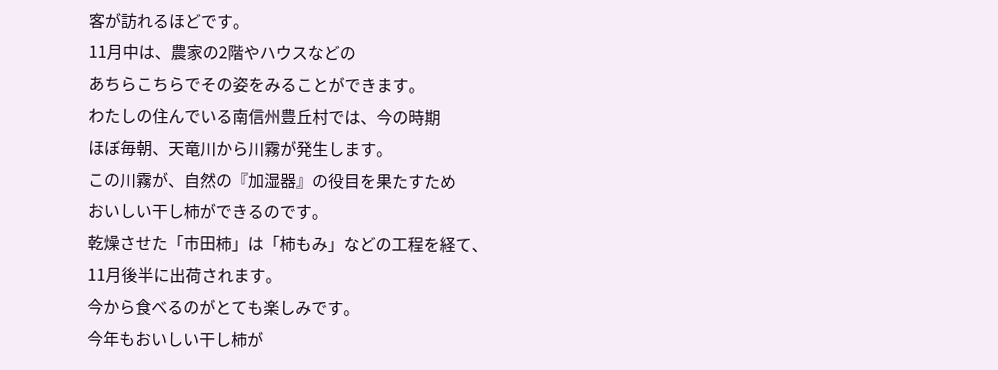客が訪れるほどです。
11月中は、農家の2階やハウスなどの
あちらこちらでその姿をみることができます。
わたしの住んでいる南信州豊丘村では、今の時期
ほぼ毎朝、天竜川から川霧が発生します。
この川霧が、自然の『加湿器』の役目を果たすため
おいしい干し柿ができるのです。
乾燥させた「市田柿」は「柿もみ」などの工程を経て、
11月後半に出荷されます。
今から食べるのがとても楽しみです。
今年もおいしい干し柿が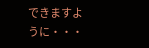できますように・・・